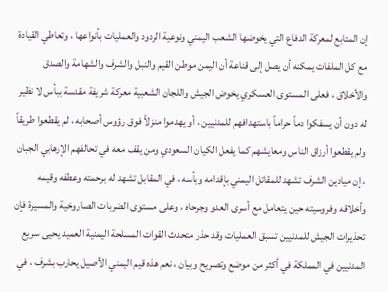إن المتابع لمعركة الدفاع التي يخوضها الشعب اليمني ونوعية الردود والعمليات بأنواعها ، وتعاطي القيادة مع كل الملفات يمكنه أن يصل إلى قناعة أن اليمن موطن القيم والنبل والشرف والشهامة والصدق والأخلاق ، فعلى المستوى العسكري يخوض الجيش واللجان الشعبية معركة شريفة مقدسة ببأس لا نظير له دون أن يسفكوا دماً حراماً باستهدافهم للمدنيين ، أو يهدموا منزلاً فوق رؤوس أصحابه ، لم يقطعوا طريقاً ولم يقطعوا أرزاق الناس ومعايشهم كما يفعل الكيان السعودي ومن يقف معه في تحالفهم الإرهابي الجبان ، إن ميادين الشرف تشهد للمقاتل اليمني بإقدامه وبأسه ، في المقابل تشهد له برحمته وعطفه وقيمه وأخلاقه وفروسيته حين يتعامل مع أسرى العدو وجرحاه ، وعلى مستوى الضربات الصاروخية والمسيرة فإن تحذيرات الجيش للمدنيين تسبق العمليات وقد حذر متحدث القوات المسلحة اليمنية العميد يحيى سريع المدنيين في المملكة في أكثر من موضع وتصريح وبيان ، نعم هذه قيم اليمني الأصيل يحارب بشرف ، في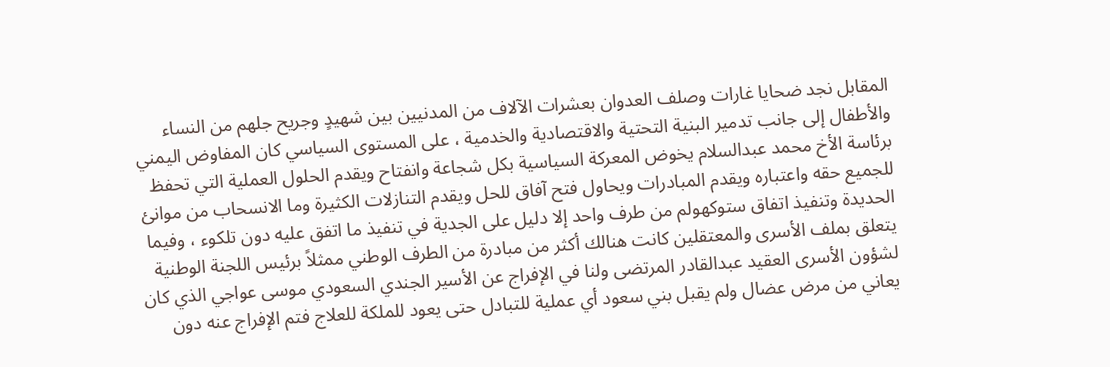المقابل نجد ضحايا غارات وصلف العدوان بعشرات الآلاف من المدنيين بين شهيدٍ وجريح جلهم من النساء والأطفال إلى جانب تدمير البنية التحتية والاقتصادية والخدمية ، على المستوى السياسي كان المفاوض اليمني برئاسة الأخ محمد عبدالسلام يخوض المعركة السياسية بكل شجاعة وانفتاح ويقدم الحلول العملية التي تحفظ للجميع حقه واعتباره ويقدم المبادرات ويحاول فتح آفاق للحل ويقدم التنازلات الكثيرة وما الانسحاب من موانئ الحديدة وتنفيذ اتفاق ستوكهولم من طرف واحد إلا دليل على الجدية في تنفيذ ما اتفق عليه دون تلكوء ، وفيما يتعلق بملف الأسرى والمعتقلين كانت هنالك أكثر من مبادرة من الطرف الوطني ممثلاً برئيس اللجنة الوطنية لشؤون الأسرى العقيد عبدالقادر المرتضى ولنا في الإفراج عن الأسير الجندي السعودي موسى عواجي الذي كان يعاني من مرض عضال ولم يقبل بني سعود أي عملية للتبادل حتى يعود للملكة للعلاج فتم الإفراج عنه دون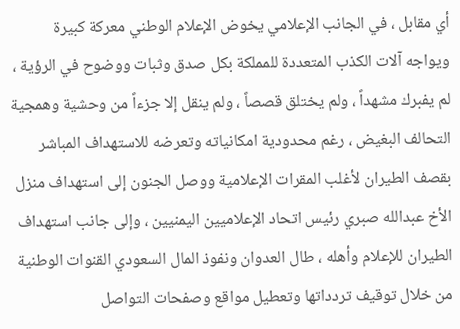أي مقابل ، في الجانب الإعلامي يخوض الإعلام الوطني معركة كبيرة ويواجه آلات الكذب المتعددة للمملكة بكل صدق وثبات ووضوح في الرؤية ، لم يفبرك مشهداً ، ولم يختلق قصصاً ، ولم ينقل إلا جزءاً من وحشية وهمجية التحالف البغيض ، رغم محدودية امكانياته وتعرضه للاستهداف المباشر بقصف الطيران لأغلب المقرات الإعلامية ووصل الجنون إلى استهداف منزل الأخ عبدالله صبري رئيس اتحاد الإعلاميين اليمنيين ، وإلى جانب استهداف الطيران للإعلام وأهله ، طال العدوان ونفوذ المال السعودي القنوات الوطنية من خلال توقيف تردداتها وتعطيل مواقع وصفحات التواصل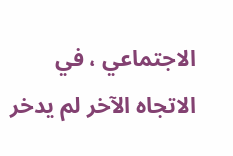الاجتماعي ، في الاتجاه الآخر لم يدخر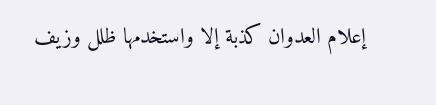إعلام العدوان كذبة إلا واستخدمها ظلل وزيف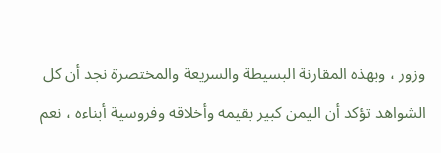وزور ، وبهذه المقارنة البسيطة والسريعة والمختصرة نجد أن كل الشواهد تؤكد أن اليمن كبير بقيمه وأخلاقه وفروسية أبناءه ، نعم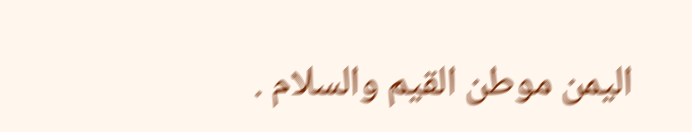اليمن موطن القيم والسلام .